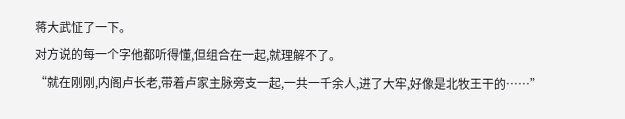蒋大武怔了一下。
对方说的每一个字他都听得懂,但组合在一起,就理解不了。
“就在刚刚,内阁卢长老,带着卢家主脉旁支一起,一共一千余人,进了大牢,好像是北牧王干的……”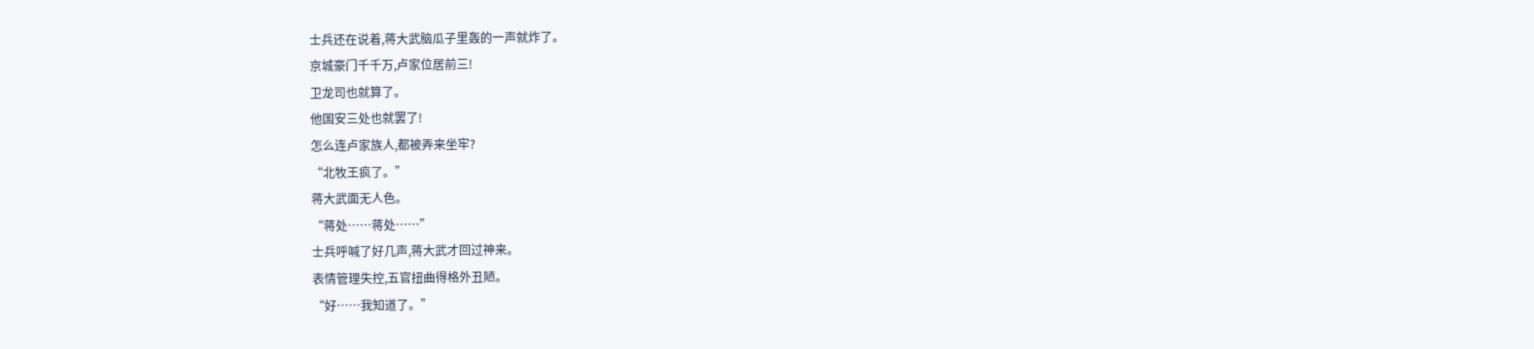士兵还在说着,蒋大武脑瓜子里轰的一声就炸了。
京城豪门千千万,卢家位居前三!
卫龙司也就算了。
他国安三处也就罢了!
怎么连卢家族人,都被弄来坐牢?
“北牧王疯了。”
蒋大武面无人色。
“蒋处……蒋处……”
士兵呼喊了好几声,蒋大武才回过神来。
表情管理失控,五官扭曲得格外丑陋。
“好……我知道了。”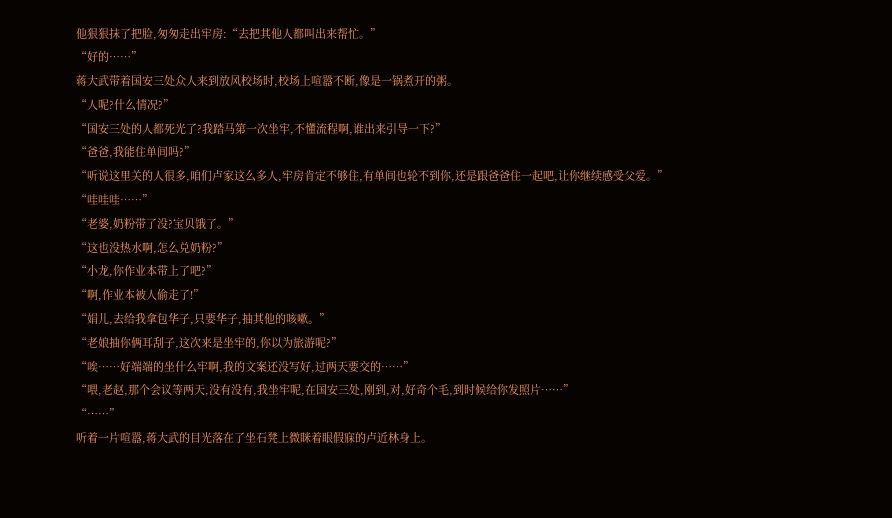他狠狠抹了把脸,匆匆走出牢房:“去把其他人都叫出来帮忙。”
“好的……”
蒋大武带着国安三处众人来到放风校场时,校场上喧嚣不断,像是一锅煮开的粥。
“人呢?什么情况?”
“国安三处的人都死光了?我踏马第一次坐牢,不懂流程啊,谁出来引导一下?”
“爸爸,我能住单间吗?”
“听说这里关的人很多,咱们卢家这么多人,牢房肯定不够住,有单间也轮不到你,还是跟爸爸住一起吧,让你继续感受父爱。”
“哇哇哇……”
“老婆,奶粉带了没?宝贝饿了。”
“这也没热水啊,怎么兑奶粉?”
“小龙,你作业本带上了吧?”
“啊,作业本被人偷走了!”
“娟儿,去给我拿包华子,只要华子,抽其他的咳嗽。”
“老娘抽你俩耳刮子,这次来是坐牢的,你以为旅游呢?”
“唉……好端端的坐什么牢啊,我的文案还没写好,过两天要交的……”
“喂,老赵,那个会议等两天,没有没有,我坐牢呢,在国安三处,刚到,对,好奇个毛,到时候给你发照片……”
“……”
听着一片喧嚣,蒋大武的目光落在了坐石凳上微眯着眼假寐的卢近林身上。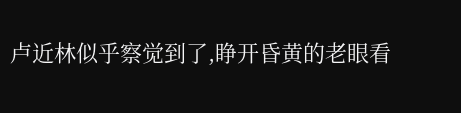卢近林似乎察觉到了,睁开昏黄的老眼看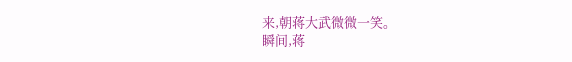来,朝蒋大武微微一笑。
瞬间,蒋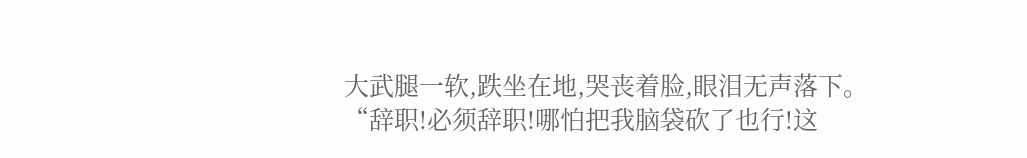大武腿一软,跌坐在地,哭丧着脸,眼泪无声落下。
“辞职!必须辞职!哪怕把我脑袋砍了也行!这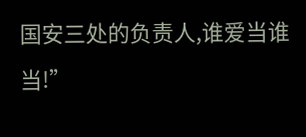国安三处的负责人,谁爱当谁当!”